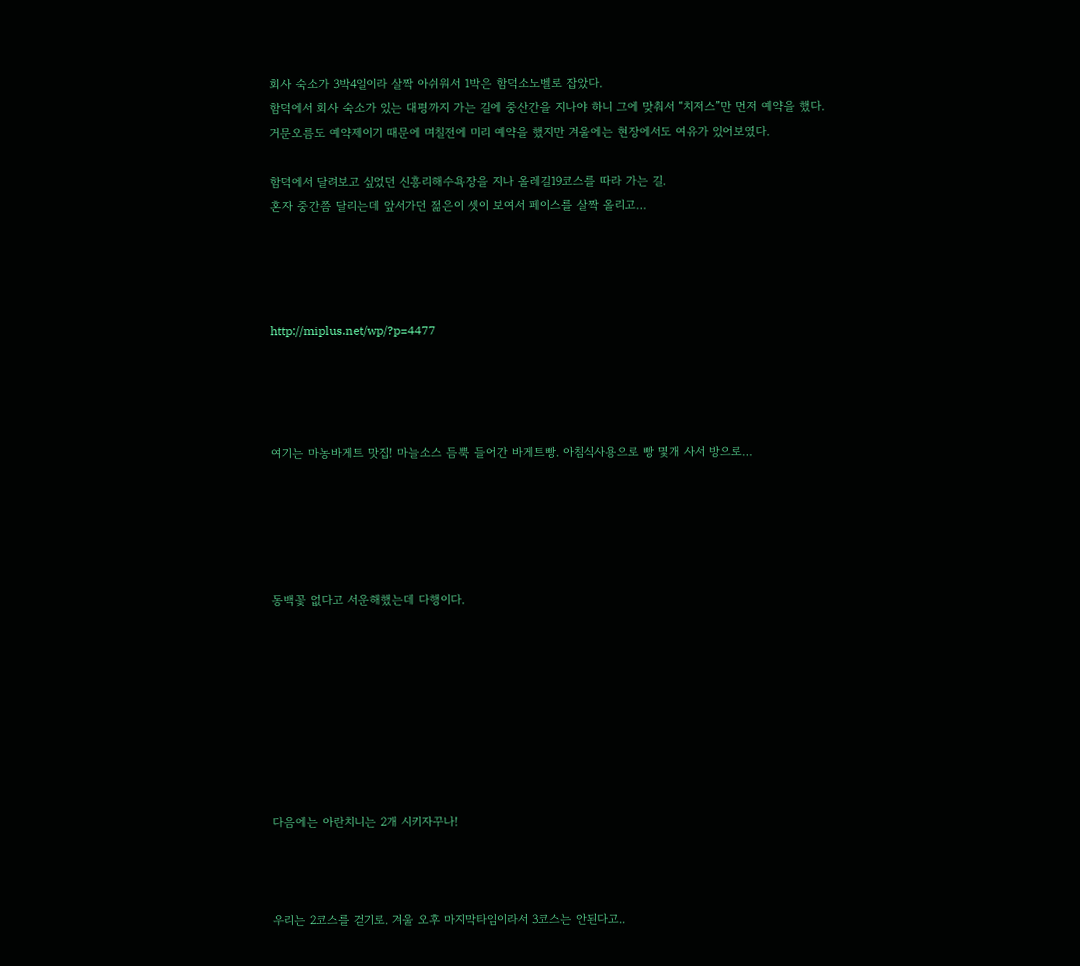회사 숙소가 3박4일이라 살짝 아쉬워서 1박은 함덕소노벨로 잡았다.
함덕에서 회사 숙소가 있는 대평까지 가는 길에 중산간을 지나야 하니 그에 맞춰서 “치저스”만 먼저 예약을 했다.
거문오름도 예약제이기 때문에 며칠전에 미리 예약을 했지만 겨울에는 현장에서도 여유가 있어보였다.

함덕에서 달려보고 싶었던 신흥리해수욕장을 지나 올레길19코스를 따라 가는 길.
혼자 중간쯤 달리는데 앞서가던 젊은이 셋이 보여서 페이스를 살짝 올리고…




http://miplus.net/wp/?p=4477




여기는 마농바게트 맛집! 마늘소스 듬뿍 들어간 바게트빵. 아침식사용으로 빵 몇개 사서 방으로…





동백꽃 없다고 서운해했는데 다행이다.








다음에는 아란치니는 2개 시키자꾸나!



우리는 2코스를 걷기로. 겨울 오후 마지막타임이라서 3코스는 안된다고..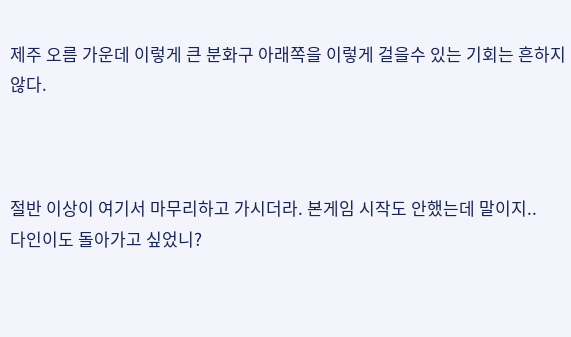제주 오름 가운데 이렇게 큰 분화구 아래쪽을 이렇게 걸을수 있는 기회는 흔하지 않다.



절반 이상이 여기서 마무리하고 가시더라. 본게임 시작도 안했는데 말이지..
다인이도 돌아가고 싶었니?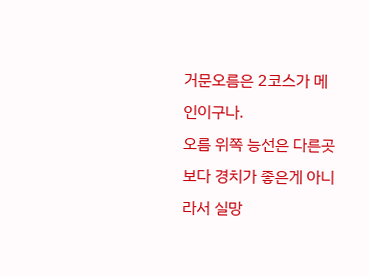거문오름은 2코스가 메인이구나.
오름 위쪽 능선은 다른곳보다 경치가 좋은게 아니라서 실망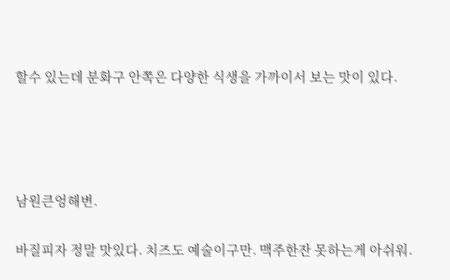할수 있는데 분화구 안쪽은 다양한 식생을 가까이서 보는 맛이 있다.




남원큰엉해변.

바질피자 정말 맛있다. 치즈도 예술이구만. 맥주한잔 못하는게 아쉬워.